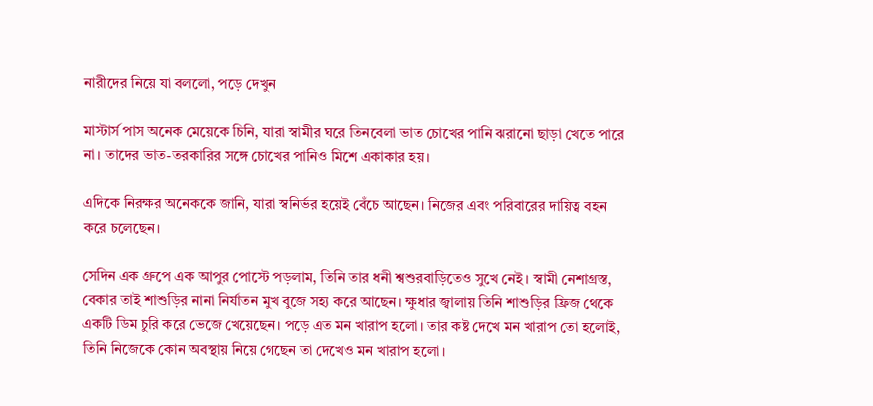নারীদের নিয়ে যা বললো, পড়ে দেখুন

মাস্টার্স পাস অনেক মেয়েকে চিনি, যারা স্বামীর ঘরে তিনবেলা ভাত চোখের পানি ঝরানো ছাড়া খেতে পারে না। তাদের ভাত-তরকারির সঙ্গে চোখের পানিও মিশে একাকার হয়।

এদিকে নিরক্ষর অনেককে জানি, যারা স্বনির্ভর হয়েই বেঁচে আছেন। নিজের এবং পরিবারের দায়িত্ব বহন করে চলেছেন।

সেদিন এক গ্রুপে এক আপুর পোস্টে পড়লাম, তিনি তার ধনী শ্বশুরবাড়িতেও সুখে নেই। স্বামী নেশাগ্রস্ত, বেকার তাই শাশুড়ির নানা নির্যাতন মুখ বুজে সহ্য করে আছেন। ক্ষুধার জ্বালায় তিনি শাশুড়ির ফ্রিজ থেকে একটি ডিম চুরি করে ভেজে খেয়েছেন। পড়ে এত মন খারাপ হলো। তার কষ্ট দেখে মন খারাপ তো হলোই, তিনি নিজেকে কোন অবস্থায় নিয়ে গেছেন তা দেখেও মন খারাপ হলো।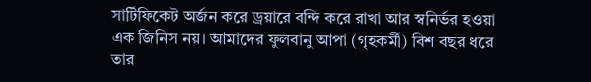সার্টিফিকেট অর্জন করে ড্রয়ারে বন্দি করে রাখা আর স্বনির্ভর হওয়া এক জিনিস নয়। আমাদের ফুলবানু আপা (গৃহকর্মী) বিশ বছর ধরে তার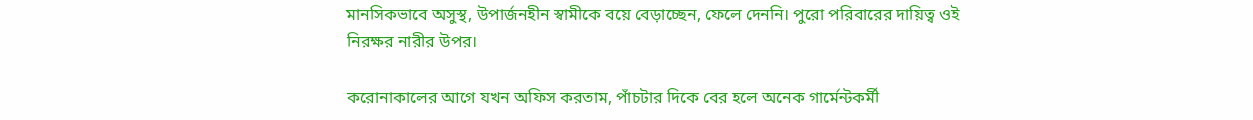মানসিকভাবে অসুস্থ, উপার্জনহীন স্বামীকে বয়ে বেড়াচ্ছেন, ফেলে দেননি। পুরো পরিবারের দায়িত্ব ওই নিরক্ষর নারীর উপর।

করোনাকালের আগে যখন অফিস করতাম, পাঁচটার দিকে বের হলে অনেক গার্মেন্টকর্মী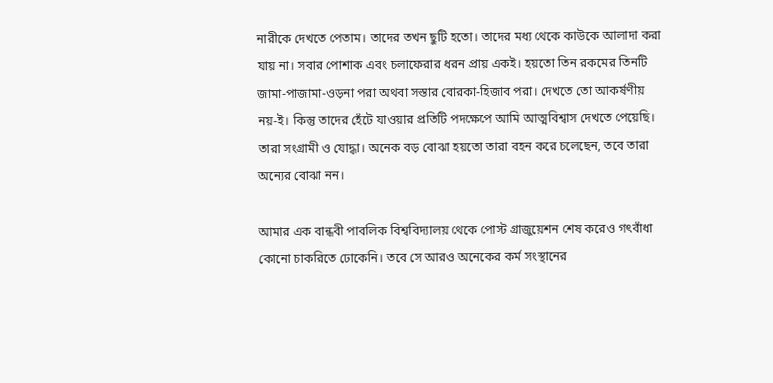নারীকে দেখতে পেতাম। তাদের তখন ছুটি হতো। তাদের মধ্য থেকে কাউকে আলাদা করা যায় না। সবার পোশাক এবং চলাফেরার ধরন প্রায় একই। হয়তো তিন রকমের তিনটি জামা-পাজামা-ওড়না পরা অথবা সস্তার বোরকা-হিজাব পরা। দেখতে তো আকর্ষণীয় নয়-ই। কিন্তু তাদের হেঁটে যাওয়ার প্রতিটি পদক্ষেপে আমি আত্মবিশ্বাস দেখতে পেয়েছি। তারা সংগ্রামী ও যোদ্ধা। অনেক বড় বোঝা হয়তো তারা বহন করে চলেছেন, তবে তারা অন্যের বোঝা নন।

আমার এক বান্ধবী পাবলিক বিশ্ববিদ্যালয় থেকে পোস্ট গ্রাজুয়েশন শেষ করেও গৎবাঁধা কোনো চাকরিতে ঢোকেনি। তবে সে আরও অনেকের কর্ম সংস্থানের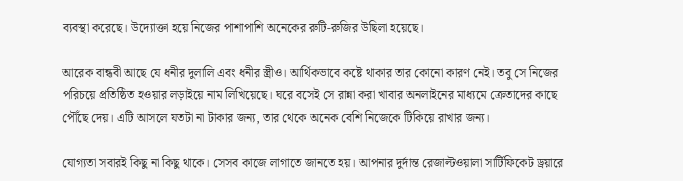ব্যবস্থা করেছে। উদ্যোক্তা হয়ে নিজের পাশাপাশি অনেকের রুটি-রুজির উছিলা হয়েছে।

আরেক বান্ধবী আছে যে ধনীর দুলালি এবং ধনীর স্ত্রীও। আর্থিকভাবে কষ্টে থাকার তার কোনো কারণ নেই। তবু সে নিজের পরিচয়ে প্রতিষ্ঠিত হওয়ার লড়াইয়ে নাম লিখিয়েছে। ঘরে বসেই সে রান্না করা খাবার অনলাইনের মাধ্যমে ক্রেতাদের কাছে পৌঁছে দেয়। এটি আসলে যতটা না টাকার জন্য, তার থেকে অনেক বেশি নিজেকে টিকিয়ে রাখার জন্য।

যোগ্যতা সবারই কিছু না কিছু থাকে। সেসব কাজে লাগাতে জানতে হয়। আপনার দুর্দান্ত রেজাল্টওয়ালা সার্টিফিকেট ড্রয়ারে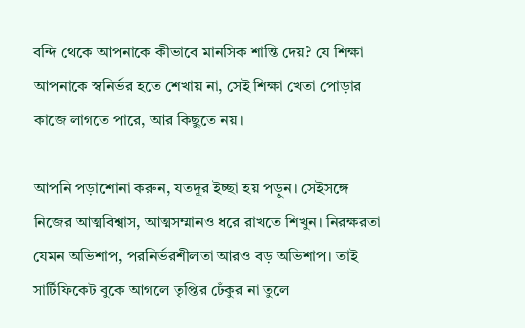বন্দি থেকে আপনাকে কীভাবে মানসিক শান্তি দেয়? যে শিক্ষা আপনাকে স্বনির্ভর হতে শেখায় না, সেই শিক্ষা খেতা পোড়ার কাজে লাগতে পারে, আর কিছুতে নয়।

আপনি পড়াশোনা করুন, যতদূর ইচ্ছা হয় পড়ুন। সেইসঙ্গে নিজের আত্মবিশ্বাস, আত্মসম্মানও ধরে রাখতে শিখুন। নিরক্ষরতা যেমন অভিশাপ, পরনির্ভরশীলতা আরও বড় অভিশাপ। তাই সার্টিফিকেট বুকে আগলে তৃপ্তির ঢেঁকুর না তুলে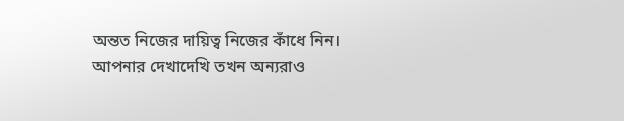অন্তত নিজের দায়িত্ব নিজের কাঁধে নিন। আপনার দেখাদেখি তখন অন্যরাও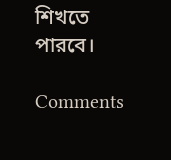শিখতে পারবে।

Comments